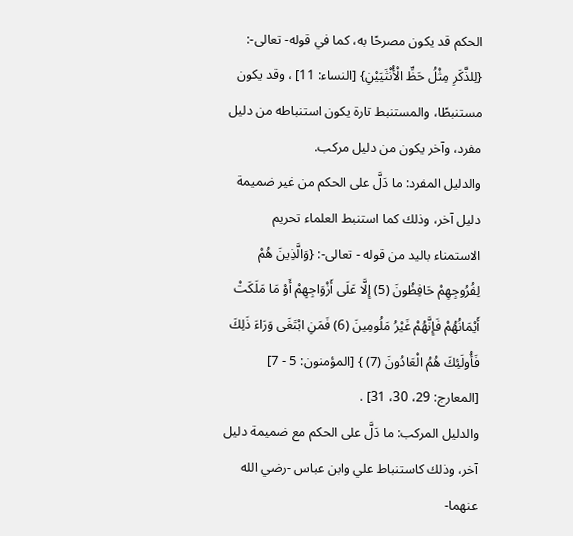الحكم قد يكون مصرحًا به، كما في قوله- تعالى-: {لِلذَّكَرِ مِثْلُ حَظِّ الْأُنْثَيَيْنِ} [النساء: 11] ، وقد يكون مستنبطًا، والمستنبط تارة يكون استنباطه من دليل مفرد، وآخر يكون من دليل مركب.
والدليل المفرد: ما دَلَّ على الحكم من غير ضميمة دليل آخر، وذلك كما استنبط العلماء تحريم الاستمناء باليد من قوله - تعالى-: {وَالَّذِينَ هُمْ لِفُرُوجِهِمْ حَافِظُونَ (5) إِلَّا عَلَى أَزْوَاجِهِمْ أَوْ مَا مَلَكَتْ أَيْمَانُهُمْ فَإِنَّهُمْ غَيْرُ مَلُومِينَ (6) فَمَنِ ابْتَغَى وَرَاءَ ذَلِكَ فَأُولَئِكَ هُمُ الْعَادُونَ (7) } [المؤمنون: 5 - 7] [المعارج: 29، 30، 31] .
والدليل المركب: ما دَلَّ على الحكم مع ضميمة دليل آخر، وذلك كاستنباط علي وابن عباس -رضي الله عنهما-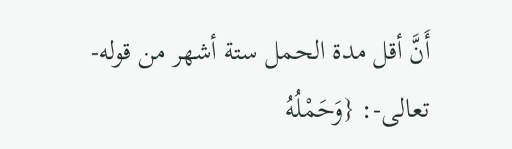أَنَّ أقل مدة الحمل ستة أشهر من قوله- تعالى-: {وَحَمْلُهُ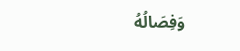وَفِصَالُهُ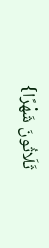ثَلَاثُونَ شَهْرًا}